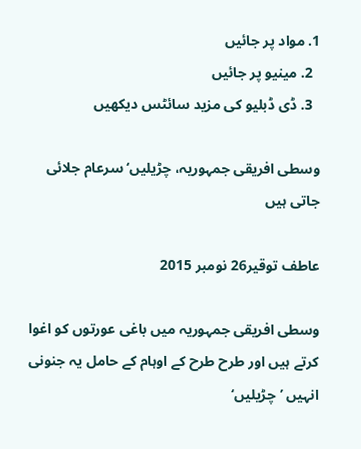1. مواد پر جائیں
  2. مینیو پر جائیں
  3. ڈی ڈبلیو کی مزید سائٹس دیکھیں

وسطی افریقی جمہوریہ، چڑیلیں‘ سرعام جلائی جاتی ہیں

عاطف توقیر26 نومبر 2015

وسطی افریقی جمہوریہ میں باغی عورتوں کو اغوا کرتے ہیں اور طرح طرح کے اوہام کے حامل یہ جنونی انہیں ’چڑیلیں‘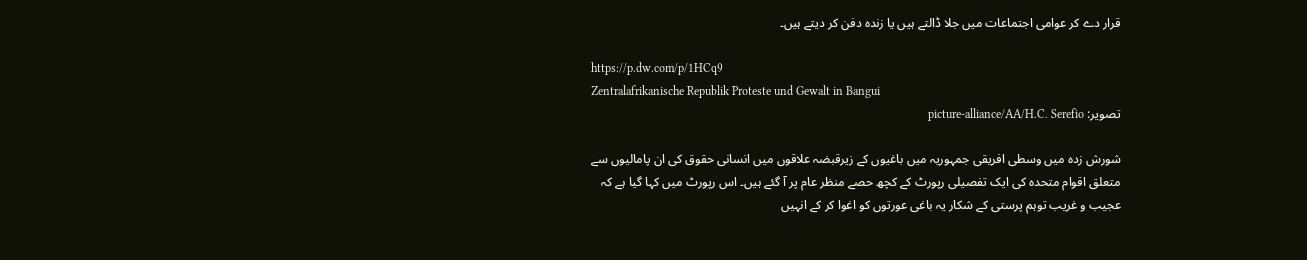قرار دے کر عوامی اجتماعات میں جلا ڈالتے ہیں یا زندہ دفن کر دیتے ہیں۔

https://p.dw.com/p/1HCq9
Zentralafrikanische Republik Proteste und Gewalt in Bangui
تصویر: picture-alliance/AA/H.C. Serefio

شورش زدہ میں وسطی افریقی جمہوریہ میں باغیوں کے زیرقبضہ علاقوں میں انسانی حقوق کی ان پامالیوں سے متعلق اقوام متحدہ کی ایک تفصیلی رپورٹ کے کچھ حصے منظر عام پر آ گئے ہیں۔ اس رپورٹ میں کہا گیا ہے کہ عجیب و غریب توہم پرستی کے شکار یہ باغی عورتوں کو اغوا کر کے انہیں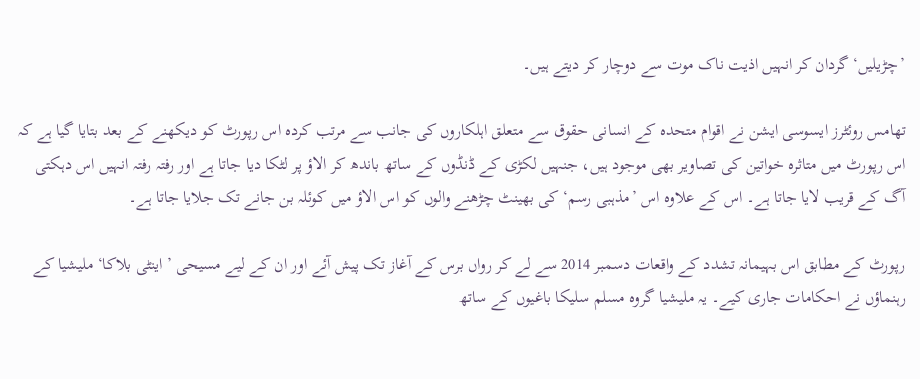’چڑیلیں‘ گردان کر انہیں اذیت ناک موت سے دوچار کر دیتے ہیں۔

تھامس روئٹرز ایسوسی ایشن نے اقوام متحدہ کے انسانی حقوق سے متعلق اہلکاروں کی جانب سے مرتب کردہ اس رپورٹ کو دیکھنے کے بعد بتایا گیا ہے کہ اس رپورٹ میں متاثرہ خواتین کی تصاویر بھی موجود ہیں، جنہیں لکڑی کے ڈنڈوں کے ساتھ باندھ کر الاؤ پر لٹکا دیا جاتا ہے اور رفتہ رفتہ انہیں اس دہکتی آگ کے قریب لایا جاتا ہے۔ اس کے علاوہ اس ’مذہبی رسم‘ کی بھینٹ چڑھنے والوں کو اس الاؤ میں کوئلہ بن جانے تک جلایا جاتا ہے۔

رپورٹ کے مطابق اس بہیمانہ تشدد کے واقعات دسمبر 2014 سے لے کر رواں برس کے آغاز تک پیش آئے اور ان کے لیے مسیحی ’اینٹی بلاکا‘ ملیشیا کے رہنماؤں نے احکامات جاری کیے۔ یہ ملیشیا گروہ مسلم سلیکا باغیوں کے ساتھ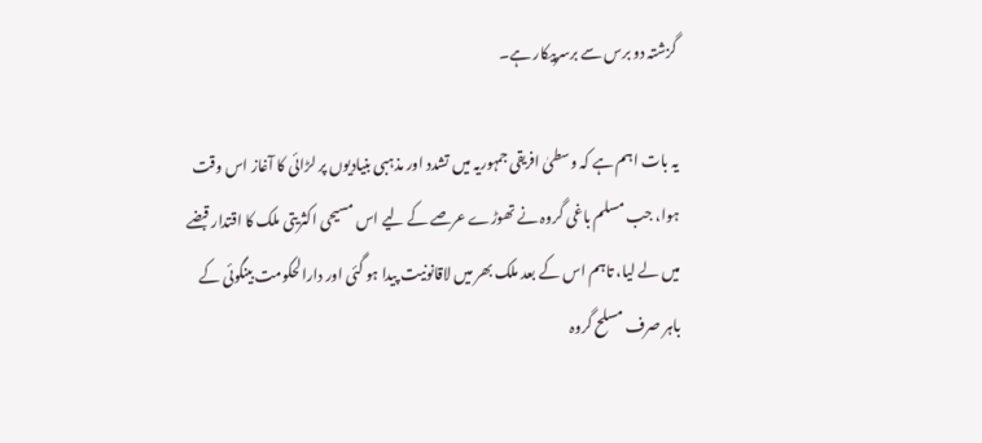گزشتہ دو برس سے برسرپیکار ہے۔

یہ بات اہم ہے کہ وسطیٰ افریقی جمہوریہ میں تشدد اور مذہبی بنیادیوں پر لڑائی کا آغاز اس وقت ہوا، جب مسلم باغی گروہ نے تھوڑے عرصے کے لیے اس مسیحی اکثریتی ملک کا اقتدار قبضے میں لے لیا، تاہم اس کے بعد ملک بھر میں لاقانونیت پیدا ہو گئی اور دارالحکومت بینگوئی کے باہر صرف مسلح گروہ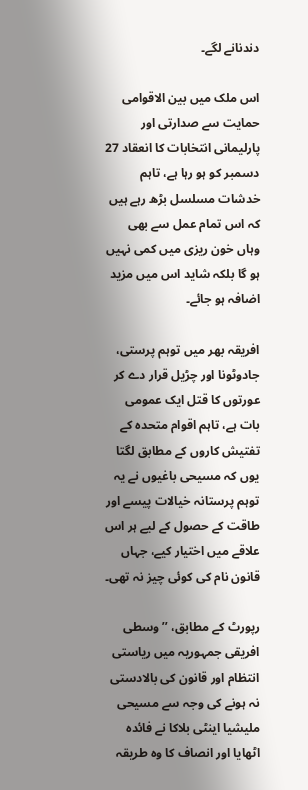دندنانے لگے۔

اس ملک میں بین الاقوامی حمایت سے صدارتی اور پارلیمانی انتخابات کا انعقاد 27 دسمبر کو ہو رہا ہے، تاہم خدشات مسلسل بڑھ رہے ہیں کہ اس تمام عمل سے بھی وہاں خون ریزی میں کمی نہیں ہو گا بلکہ شاید اس میں مزید اضافہ ہو جائے۔

افریقہ بھر میں توہم پرستی، جادوٹونا اور چڑیل قرار دے کر عورتوں کا قتل ایک عمومی بات ہے، تاہم اقوام متحدہ کے تفتیش کاروں کے مطابق لگتا یوں کہ مسیحی باغیوں نے یہ توہم پرستانہ خیالات پیسے اور طاقت کے حصول کے لیے ہر اس علاقے میں اختیار کیے، جہاں قانون نام کی کوئی چیز نہ تھی۔

رپورٹ کے مطابق، ’’وسطی افریقی جمہوریہ میں ریاستی انتظام اور قانون کی بالادستی نہ ہونے کی وجہ سے مسیحی ملیشیا اینٹی بلاکا نے فائدہ اٹھایا اور انصاف کا وہ طریقہ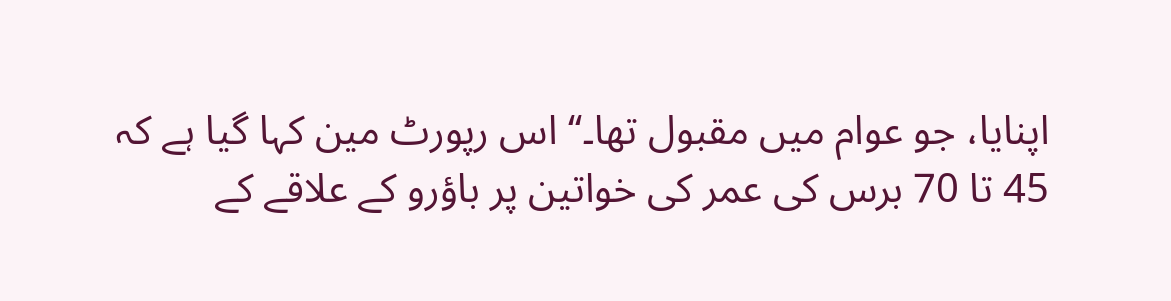اپنایا، جو عوام میں مقبول تھا۔‘‘ اس رپورٹ مین کہا گیا ہے کہ 45 تا 70 برس کی عمر کی خواتین پر باؤرو کے علاقے کے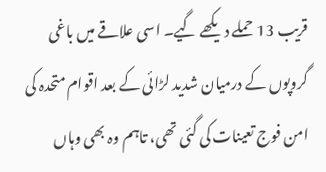قریب 13 حملے دیکھے گیے۔ اسی علاقے میں باغی گروپوں کے درمیان شدید لڑائی کے بعد اقوام متحدہ کی امن فوج تعینات کی گئی تھی، تاہم وہ بھی وہاں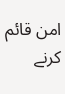امن قائم کرنے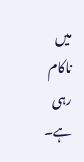میں ناکام رہی ہے۔